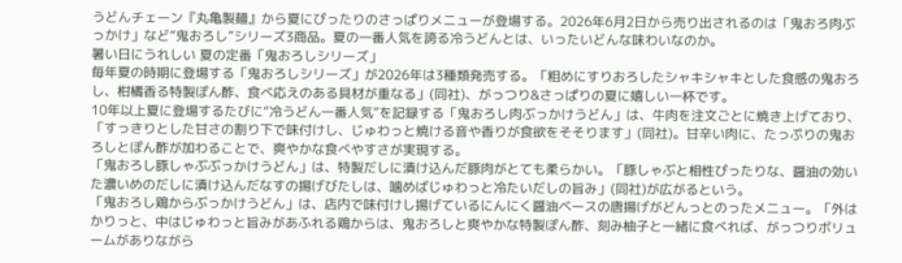うどんチェーン『丸亀製麺』から夏にぴったりのさっぱりメニューが登場する。2026年6月2日から売り出されるのは「鬼おろ肉ぶっかけ」など“鬼おろし”シリーズ3商品。夏の一番人気を誇る冷うどんとは、いったいどんな味わいなのか。
暑い日にうれしい 夏の定番「鬼おろしシリーズ」
毎年夏の時期に登場する「鬼おろしシリーズ」が2026年は3種類発売する。「粗めにすりおろしたシャキシャキとした食感の鬼おろし、柑橘香る特製ぽん酢、食べ応えのある具材が重なる」(同社)、がっつり&さっぱりの夏に嬉しい一杯です。
10年以上夏に登場するたびに“冷うどん一番人気”を記録する「鬼おろし肉ぶっかけうどん」は、牛肉を注文ごとに焼き上げており、「すっきりとした甘さの割り下で味付けし、じゅわっと焼ける音や香りが食欲をそそります」(同社)。甘辛い肉に、たっぷりの鬼おろしとぽん酢が加わることで、爽やかな食べやすさが実現する。
「鬼おろし豚しゃぶぶっかけうどん」は、特製だしに漬け込んだ豚肉がとても柔らかい。「豚しゃぶと相性ぴったりな、醤油の効いた濃いめのだしに漬け込んだなすの揚げびたしは、噛めばじゅわっと冷たいだしの旨み」(同社)が広がるという。
「鬼おろし鶏からぶっかけうどん」は、店内で味付けし揚げているにんにく醤油ベースの唐揚げがどんっとのったメニュー。「外はかりっと、中はじゅわっと旨みがあふれる鶏からは、鬼おろしと爽やかな特製ぽん酢、刻み柚子と一緒に食べれば、がっつりボリュームがありながら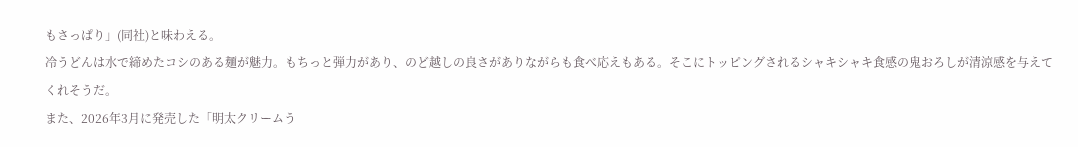もさっぱり」(同社)と味わえる。
冷うどんは水で締めたコシのある麺が魅力。もちっと弾力があり、のど越しの良さがありながらも食べ応えもある。そこにトッピングされるシャキシャキ食感の鬼おろしが清涼感を与えてくれそうだ。
また、2026年3月に発売した「明太クリームう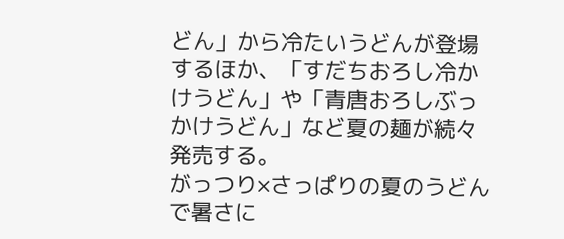どん」から冷たいうどんが登場するほか、「すだちおろし冷かけうどん」や「青唐おろしぶっかけうどん」など夏の麺が続々発売する。
がっつり×さっぱりの夏のうどんで暑さに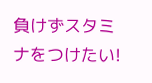負けずスタミナをつけたい!